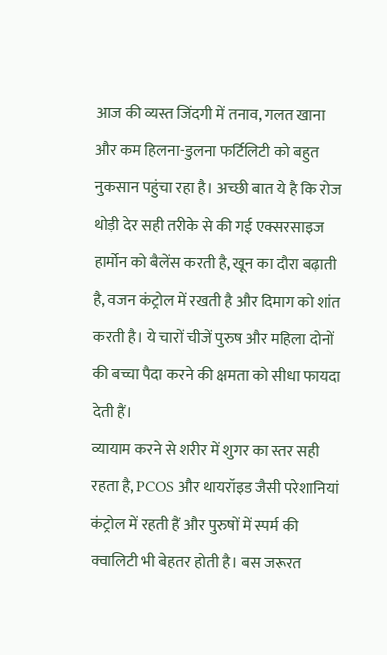आज की व्यस्त जिंदगी में तनाव, गलत खाना और कम हिलना-डुलना फर्टिलिटी को बहुत नुकसान पहुंचा रहा है। अच्छी बात ये है कि रोज थोड़ी देर सही तरीके से की गई एक्सरसाइज हार्मोन को बैलेंस करती है, खून का दौरा बढ़ाती है, वजन कंट्रोल में रखती है और दिमाग को शांत करती है। ये चारों चीजें पुरुष और महिला दोनों की बच्चा पैदा करने की क्षमता को सीधा फायदा देती हैं।
व्यायाम करने से शरीर में शुगर का स्तर सही रहता है, PCOS और थायरॉइड जैसी परेशानियां कंट्रोल में रहती हैं और पुरुषों में स्पर्म की क्वालिटी भी बेहतर होती है। बस जरूरत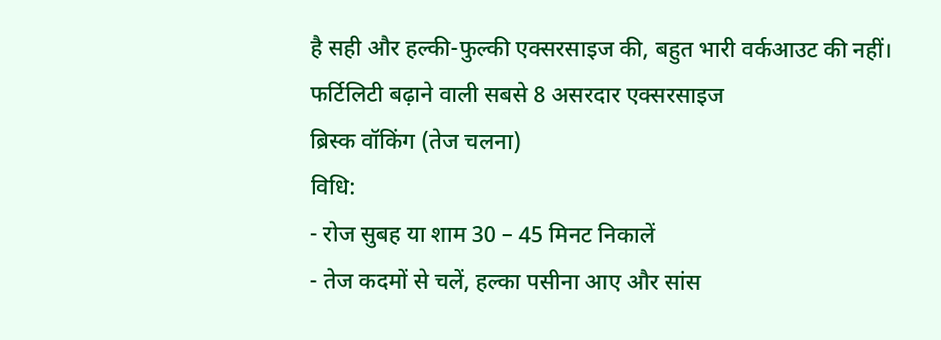है सही और हल्की-फुल्की एक्सरसाइज की, बहुत भारी वर्कआउट की नहीं।
फर्टिलिटी बढ़ाने वाली सबसे 8 असरदार एक्सरसाइज
ब्रिस्क वॉकिंग (तेज चलना)
विधि:
- रोज सुबह या शाम 30 – 45 मिनट निकालें
- तेज कदमों से चलें, हल्का पसीना आए और सांस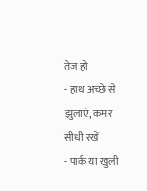तेज हो
- हाथ अच्छे से झुलाएं, कमर सीधी रखें
- पार्क या खुली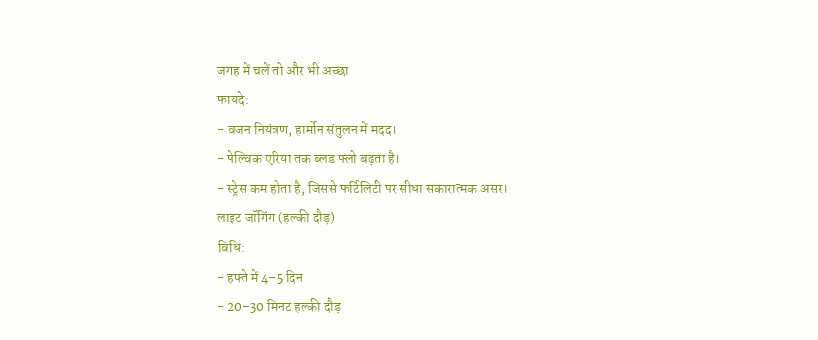जगह में चलें तो और भी अच्छा
फायदे:
- वजन नियंत्रण, हार्मोन संतुलन में मदद।
- पेल्विक एरिया तक ब्लड फ्लो बढ़ता है।
- स्ट्रेस कम होता है, जिससे फर्टिलिटी पर सीधा सकारात्मक असर।
लाइट जॉगिंग (हल्की दौड़)
विधि:
- हफ्ते में 4–5 दिन
- 20–30 मिनट हल्की दौड़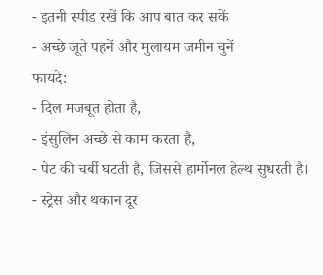- इतनी स्पीड रखें कि आप बात कर सकें
- अच्छे जूते पहनें और मुलायम जमीन चुनें
फायदे:
- दिल मजबूत होता है,
- इंसुलिन अच्छे से काम करता है,
- पेट की चर्बी घटती है, जिससे हार्मोनल हेल्थ सुधरती है।
- स्ट्रेस और थकान दूर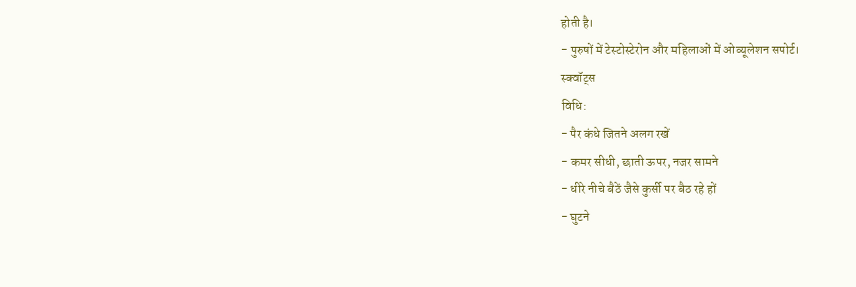होती है।
- पुरुषों में टेस्टोस्टेरोन और महिलाओं में ओव्यूलेशन सपोर्ट।
स्क्वॉट्स
विधि:
- पैर कंधे जितने अलग रखें
- कमर सीधी, छाती ऊपर, नजर सामने
- धीरे नीचे बैठें जैसे कुर्सी पर बैठ रहे हों
- घुटने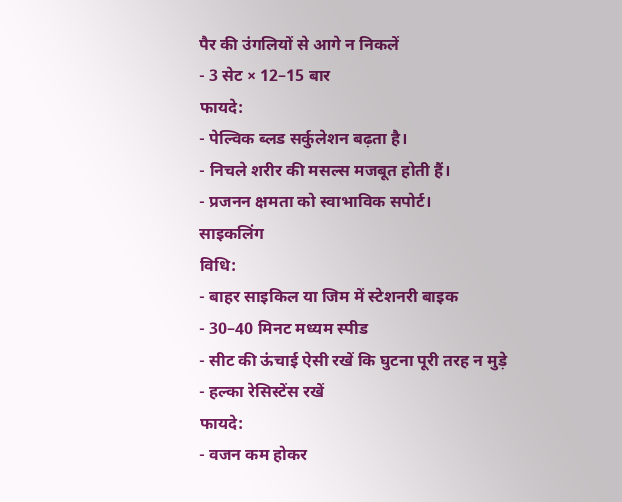पैर की उंगलियों से आगे न निकलें
- 3 सेट × 12–15 बार
फायदे:
- पेल्विक ब्लड सर्कुलेशन बढ़ता है।
- निचले शरीर की मसल्स मजबूत होती हैं।
- प्रजनन क्षमता को स्वाभाविक सपोर्ट।
साइकलिंग
विधि:
- बाहर साइकिल या जिम में स्टेशनरी बाइक
- 30–40 मिनट मध्यम स्पीड
- सीट की ऊंचाई ऐसी रखें कि घुटना पूरी तरह न मुड़े
- हल्का रेसिस्टेंस रखें
फायदे:
- वजन कम होकर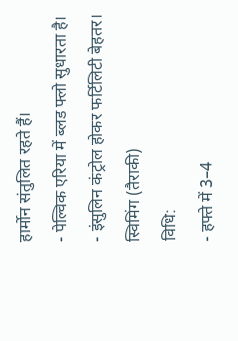हार्मोन संतुलित रहते हैं।
- पेल्विक एरिया में ब्लड फ्लो सुधारता है।
- इंसुलिन कंट्रोल होकर फर्टिलिटी बेहतर।
स्विमिंग (तैराकी)
विधि:
- हफ्ते में 3–4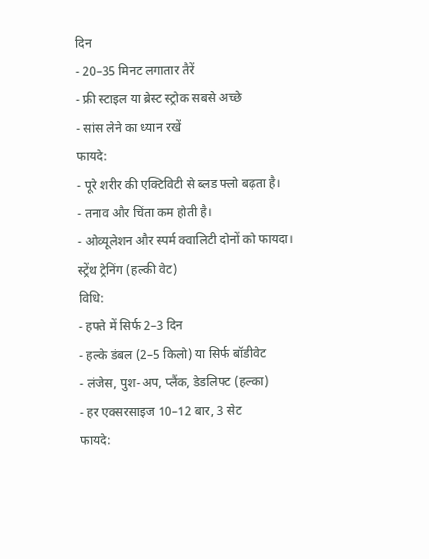दिन
- 20–35 मिनट लगातार तैरें
- फ्री स्टाइल या ब्रेस्ट स्ट्रोक सबसे अच्छे
- सांस लेने का ध्यान रखें
फायदे:
- पूरे शरीर की एक्टिविटी से ब्लड फ्लो बढ़ता है।
- तनाव और चिंता कम होती है।
- ओव्यूलेशन और स्पर्म क्वालिटी दोनों को फायदा।
स्ट्रेंथ ट्रेनिंग (हल्की वेट)
विधि:
- हफ्ते में सिर्फ 2–3 दिन
- हल्के डंबल (2–5 किलो) या सिर्फ बॉडीवेट
- लंजेस, पुश-अप, प्लैंक, डेडलिफ्ट (हल्का)
- हर एक्सरसाइज 10–12 बार, 3 सेट
फायदे: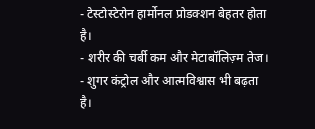- टेस्टोस्टेरोन हार्मोनल प्रोडक्शन बेहतर होता है।
- शरीर की चर्बी कम और मेटाबॉलिज़्म तेज।
- शुगर कंट्रोल और आत्मविश्वास भी बढ़ता है।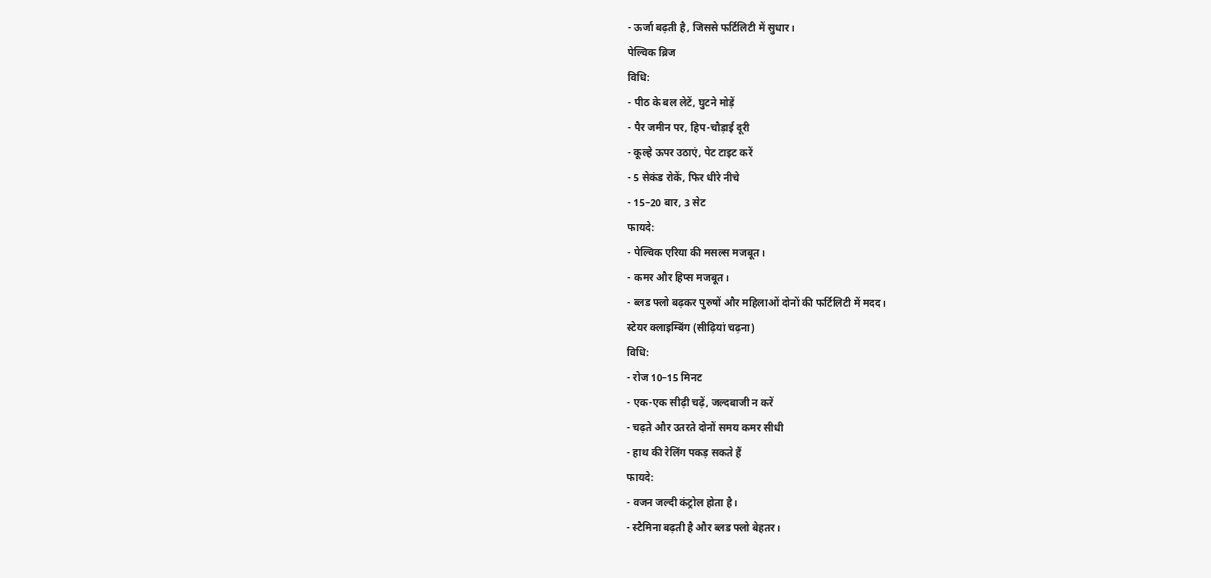- ऊर्जा बढ़ती है, जिससे फर्टिलिटी में सुधार।
पेल्विक ब्रिज
विधि:
- पीठ के बल लेटें, घुटने मोड़ें
- पैर जमीन पर, हिप-चौड़ाई दूरी
- कूल्हे ऊपर उठाएं, पेट टाइट करें
- 5 सेकंड रोकें, फिर धीरे नीचे
- 15–20 बार, 3 सेट
फायदे:
- पेल्विक एरिया की मसल्स मजबूत।
- कमर और हिप्स मजबूत।
- ब्लड फ्लो बढ़कर पुरुषों और महिलाओं दोनों की फर्टिलिटी में मदद।
स्टेयर क्लाइम्बिंग (सीढ़ियां चढ़ना)
विधि:
- रोज 10–15 मिनट
- एक-एक सीढ़ी चढ़ें, जल्दबाजी न करें
- चढ़ते और उतरते दोनों समय कमर सीधी
- हाथ की रेलिंग पकड़ सकते हैं
फायदे:
- वजन जल्दी कंट्रोल होता है।
- स्टैमिना बढ़ती है और ब्लड फ्लो बेहतर।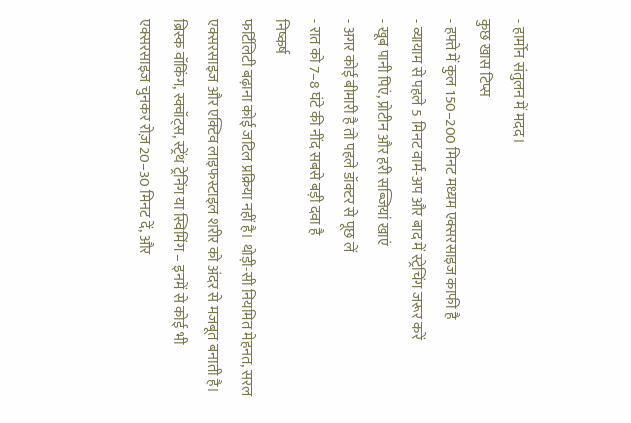- हार्मोन संतुलन में मदद।
कुछ खास टिप्स
- हफ्ते में कुल 150–200 मिनट मध्यम एक्सरसाइज काफी है
- व्यायाम से पहले 5 मिनट वार्म-अप और बाद में स्ट्रेचिंग जरूर करें
- खूब पानी पिएं, प्रोटीन और हरी सब्जियां खाएं
- अगर कोई बीमारी है तो पहले डॉक्टर से पूछ लें
- रात को 7–8 घंटे की नींद सबसे बड़ी दवा है
निष्कर्ष
फर्टिलिटी बढ़ाना कोई जटिल प्रक्रिया नहीं है। थोड़ी-सी नियमित मेहनत, सरल एक्सरसाइज और एक्टिव लाइफस्टाइल शरीर को अंदर से मजबूत बनाती है। ब्रिस्क वॉकिंग, स्क्वॉट्स, स्ट्रेंथ ट्रेनिंग या स्विमिंग – इनमें से कोई भी एक्सरसाइज चुनकर रोज़ 20–30 मिनट दें, और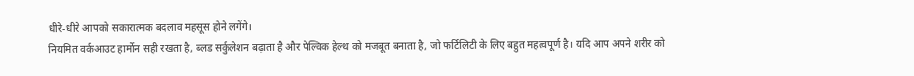धीरे-धीरे आपको सकारात्मक बदलाव महसूस होने लगेंगे।
नियमित वर्कआउट हार्मोन सही रखता है, ब्लड सर्कुलेशन बढ़ाता है और पेल्विक हेल्थ को मजबूत बनाता है, जो फर्टिलिटी के लिए बहुत महत्वपूर्ण है। यदि आप अपने शरीर को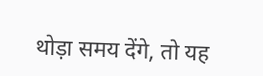थोड़ा समय देंगे, तो यह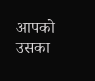आपको उसका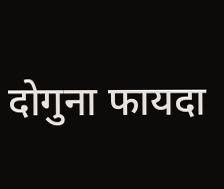दोगुना फायदा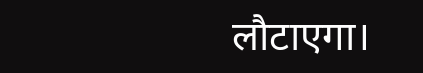लौटाएगा।